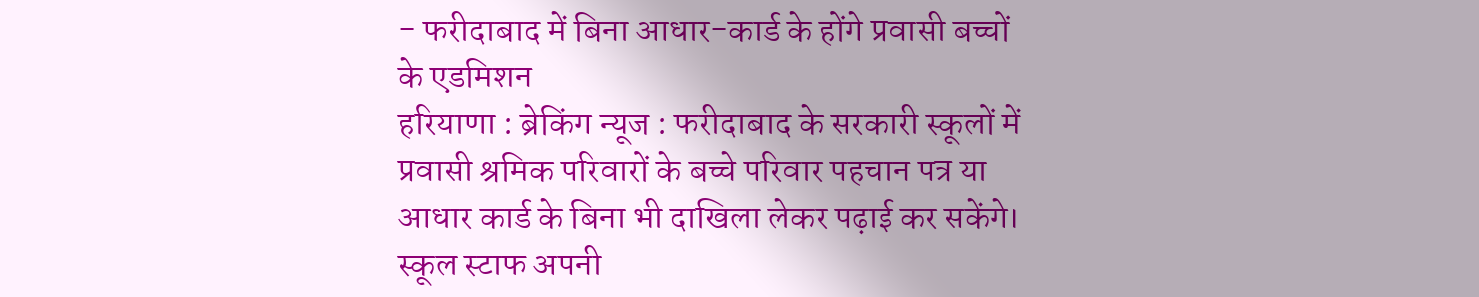- फरीदाबाद में बिना आधार-कार्ड के होंगे प्रवासी बच्चों के एडमिशन
हरियाणा : ब्रेकिंग न्यूज : फरीदाबाद के सरकारी स्कूलों में प्रवासी श्रमिक परिवारों के बच्चे परिवार पहचान पत्र या आधार कार्ड के बिना भी दाखिला लेकर पढ़ाई कर सकेंगे। स्कूल स्टाफ अपनी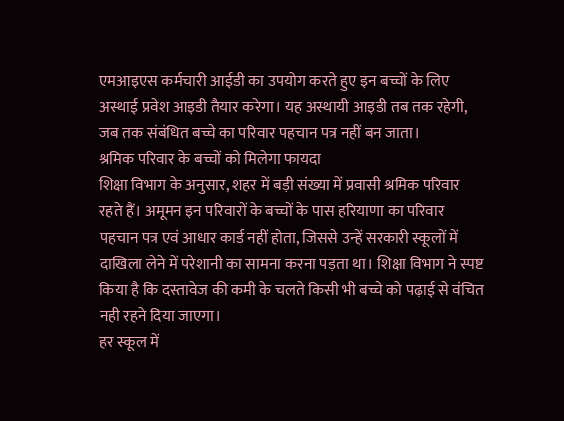एमआइएस कर्मचारी आईडी का उपयोग करते हुए इन बच्चों के लिए अस्थाई प्रवेश आइडी तैयार करेगा। यह अस्थायी आइडी तब तक रहेगी, जब तक संबंधित बच्चे का परिवार पहचान पत्र नहीं बन जाता।
श्रमिक परिवार के बच्चों को मिलेगा फायदा
शिक्षा विभाग के अनुसार, शहर में बड़ी संख्या में प्रवासी श्रमिक परिवार रहते हैं। अमूमन इन परिवारों के बच्चों के पास हरियाणा का परिवार पहचान पत्र एवं आधार कार्ड नहीं होता, जिससे उन्हें सरकारी स्कूलों में दाखिला लेने में परेशानी का सामना करना पड़ता था। शिक्षा विभाग ने स्पष्ट किया है कि दस्तावेज की कमी के चलते किसी भी बच्चे को पढ़ाई से वंचित नही रहने दिया जाएगा।
हर स्कूल में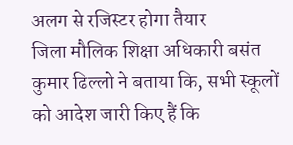अलग से रजिस्टर होगा तैयार
जिला मौलिक शिक्षा अधिकारी बसंत कुमार ढिल्लो ने बताया कि, सभी स्कूलों को आदेश जारी किए हैं कि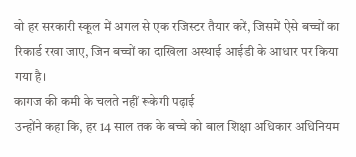वो हर सरकारी स्कूल में अगल से एक रजिस्टर तैयार करें, जिसमें ऐसे बच्चों का रिकार्ड रखा जाए, जिन बच्चों का दाखिला अस्थाई आईडी के आधार पर किया गया है।
कागज की कमी के चलते नहीं रूकेगी पढ़ाई
उन्होंने कहा कि, हर 14 साल तक के बच्चे को बाल शिक्षा अधिकार अधिनियम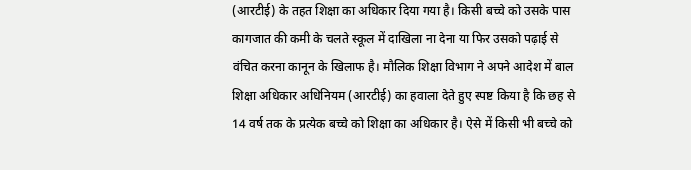(आरटीई) के तहत शिक्षा का अधिकार दिया गया है। किसी बच्चे को उसके पास कागजात की कमी के चलते स्कूल में दाखिला ना देना या फिर उसको पढ़ाई से वंचित करना कानून के खिलाफ है। मौलिक शिक्षा विभाग ने अपने आदेश में बाल शिक्षा अधिकार अधिनियम (आरटीई) का हवाला देते हुए स्पष्ट किया है कि छह से 14 वर्ष तक के प्रत्येक बच्चे को शिक्षा का अधिकार है। ऐसे में किसी भी बच्चे को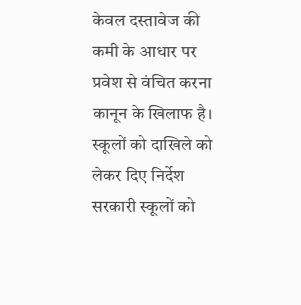केवल दस्तावेज की कमी के आधार पर प्रवेश से वंचित करना कानून के खिलाफ है।
स्कूलों को दाखिले को लेकर दिए निर्देश
सरकारी स्कूलों को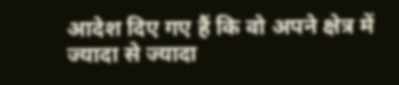आदेश दिए गए हैं कि वो अपने क्षेत्र में ज्यादा से ज्यादा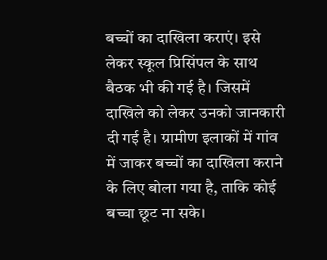बच्चों का दाखिला कराएं। इसे लेकर स्कूल प्रिसिंपल के साथ बैठक भी की गई है। जिसमें दाखिले को लेकर उनको जानकारी दी गई है। ग्रामीण इलाकों में गांव में जाकर बच्चों का दाखिला कराने के लिए बोला गया है, ताकि कोई बच्चा छूट ना सके।